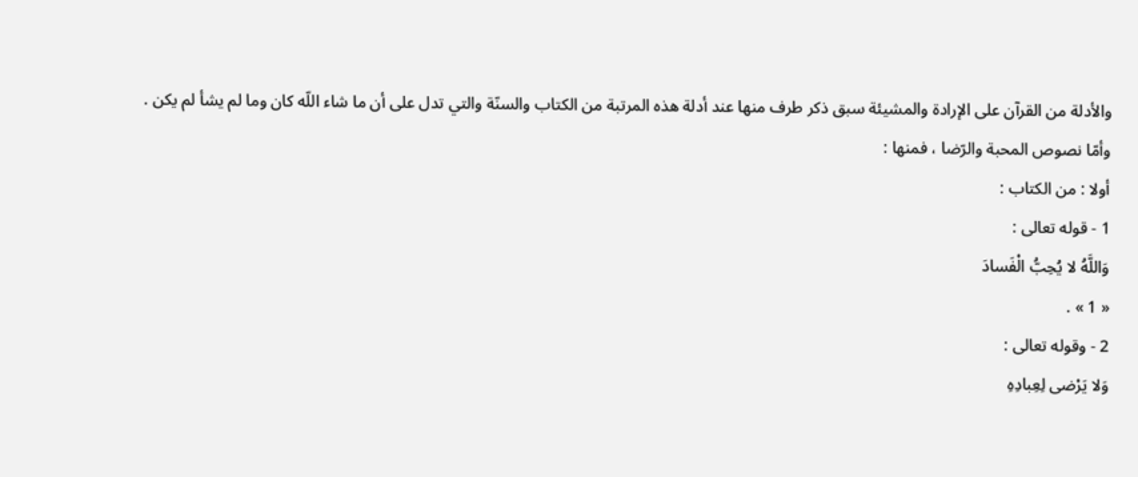والأدلة من القرآن على الإرادة والمشيئة سبق ذكر طرف منها عند أدلة هذه المرتبة من الكتاب والسنّة والتي تدل على أن ما شاء اللّه كان وما لم يشأ لم يكن .
وأمّا نصوص المحبة والرّضا ، فمنها :
أولا : من الكتاب :
1 - قوله تعالى :
وَاللَّهُ لا يُحِبُّ الْفَسادَ
« 1 » .
2 - وقوله تعالى :
وَلا يَرْضى لِعِبادِهِ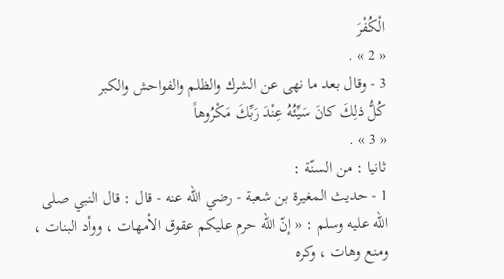الْكُفْرَ
« 2 » .
3 - وقال بعد ما نهى عن الشرك والظلم والفواحش والكبر
كُلُّ ذلِكَ كانَ سَيِّئُهُ عِنْدَ رَبِّكَ مَكْرُوهاً
« 3 » .
ثانيا : من السنّة :
1 - حديث المغيرة بن شعبة - رضي اللّه عنه - قال : قال النبي صلى اللّه عليه وسلم : « إنّ اللّه حرم عليكم عقوق الأمهات ، ووأد البنات ، ومنع وهات ، وكره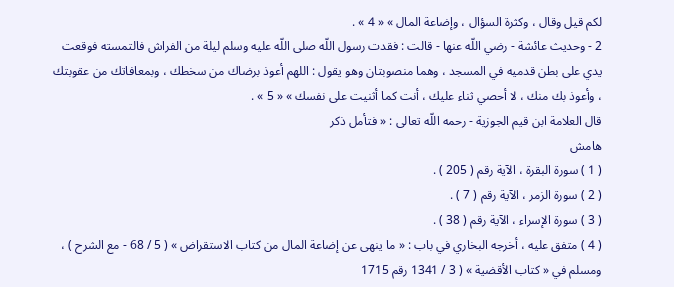لكم قيل وقال ، وكثرة السؤال ، وإضاعة المال » « 4 » .
2 - وحديث عائشة - رضي اللّه عنها - قالت : فقدت رسول اللّه صلى اللّه عليه وسلم ليلة من الفراش فالتمسته فوقعت يدي على بطن قدميه في المسجد ، وهما منصوبتان وهو يقول : اللهم أعوذ برضاك من سخطك ، وبمعافاتك من عقوبتك ، وأعوذ بك منك ، لا أحصي ثناء عليك ، أنت كما أثنيت على نفسك » « 5 » .
قال العلامة ابن قيم الجوزية - رحمه اللّه تعالى : « فتأمل ذكر
هامش
( 1 ) سورة البقرة ، الآية رقم ( 205 ) .
( 2 ) سورة الزمر ، الآية رقم ( 7 ) .
( 3 ) سورة الإسراء ، الآية رقم ( 38 ) .
( 4 ) متفق عليه ، أخرجه البخاري في باب : « ما ينهى عن إضاعة المال من كتاب الاستقراض » ( 5 / 68 - مع الشرح ) ، ومسلم في « كتاب الأقضية » ( 3 / 1341 رقم 1715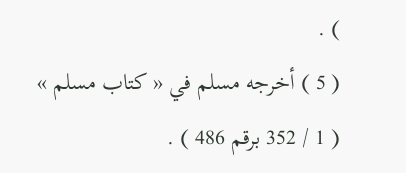) .
( 5 ) أخرجه مسلم في « كتاب مسلم » ( 1 / 352 برقم 486 ) .